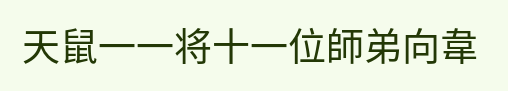天鼠一一将十一位師弟向韋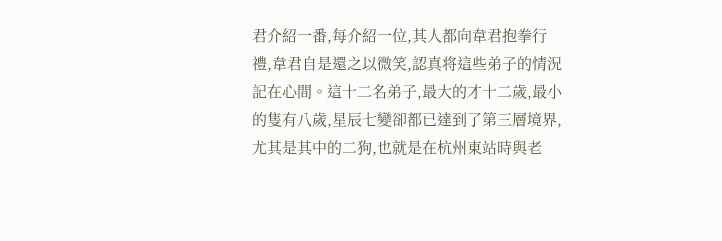君介紹一番,每介紹一位,其人都向韋君抱拳行禮,韋君自是還之以微笑,認真将這些弟子的情況記在心間。這十二名弟子,最大的才十二歲,最小的隻有八歲,星辰七變卻都已達到了第三層境界,尤其是其中的二狗,也就是在杭州東站時與老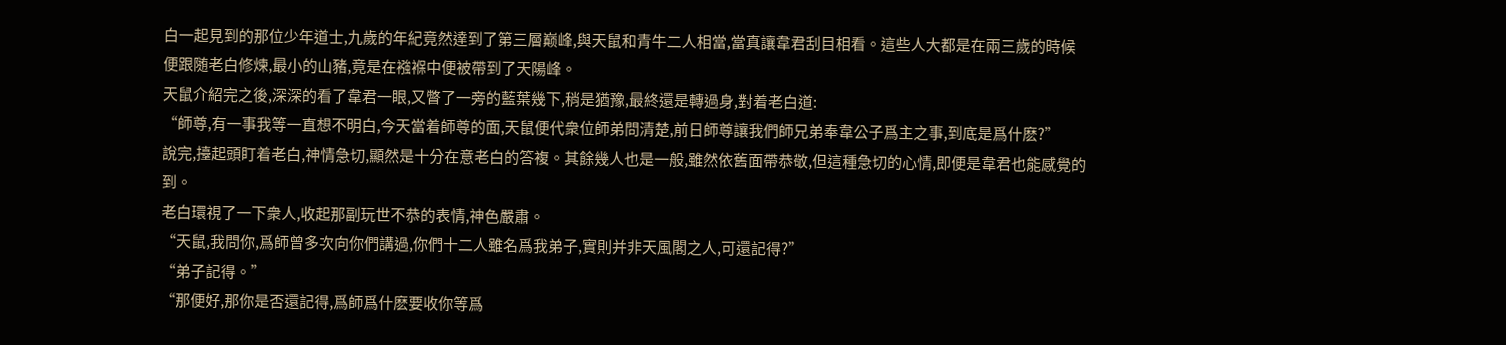白一起見到的那位少年道士,九歲的年紀竟然達到了第三層巅峰,與天鼠和青牛二人相當,當真讓韋君刮目相看。這些人大都是在兩三歲的時候便跟随老白修煉,最小的山豬,竟是在襁褓中便被帶到了天陽峰。
天鼠介紹完之後,深深的看了韋君一眼,又瞥了一旁的藍葉幾下,稍是猶豫,最終還是轉過身,對着老白道:
“師尊,有一事我等一直想不明白,今天當着師尊的面,天鼠便代衆位師弟問清楚,前日師尊讓我們師兄弟奉韋公子爲主之事,到底是爲什麽?”
說完,擡起頭盯着老白,神情急切,顯然是十分在意老白的答複。其餘幾人也是一般,雖然依舊面帶恭敬,但這種急切的心情,即便是韋君也能感覺的到。
老白環視了一下衆人,收起那副玩世不恭的表情,神色嚴肅。
“天鼠,我問你,爲師曾多次向你們講過,你們十二人雖名爲我弟子,實則并非天風閣之人,可還記得?”
“弟子記得。”
“那便好,那你是否還記得,爲師爲什麽要收你等爲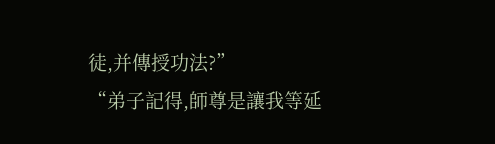徒,并傳授功法?”
“弟子記得,師尊是讓我等延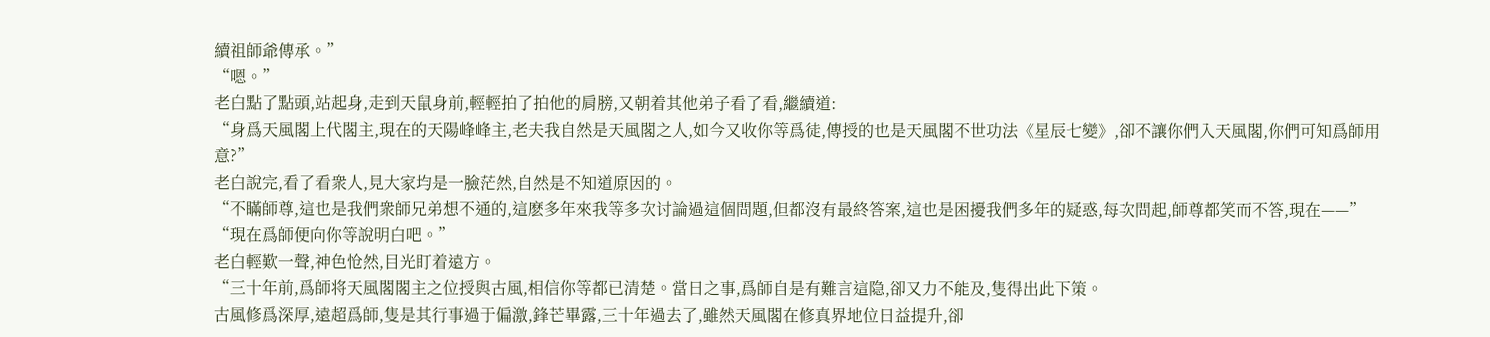續祖師爺傳承。”
“嗯。”
老白點了點頭,站起身,走到天鼠身前,輕輕拍了拍他的肩膀,又朝着其他弟子看了看,繼續道:
“身爲天風閣上代閣主,現在的天陽峰峰主,老夫我自然是天風閣之人,如今又收你等爲徒,傳授的也是天風閣不世功法《星辰七變》,卻不讓你們入天風閣,你們可知爲師用意?”
老白說完,看了看衆人,見大家均是一臉茫然,自然是不知道原因的。
“不瞞師尊,這也是我們衆師兄弟想不通的,這麽多年來我等多次讨論過這個問題,但都沒有最終答案,這也是困擾我們多年的疑惑,每次問起,師尊都笑而不答,現在——”
“現在爲師便向你等說明白吧。”
老白輕歎一聲,神色怆然,目光盯着遠方。
“三十年前,爲師将天風閣閣主之位授與古風,相信你等都已清楚。當日之事,爲師自是有難言這隐,卻又力不能及,隻得出此下策。
古風修爲深厚,遠超爲師,隻是其行事過于偏激,鋒芒畢露,三十年過去了,雖然天風閣在修真界地位日益提升,卻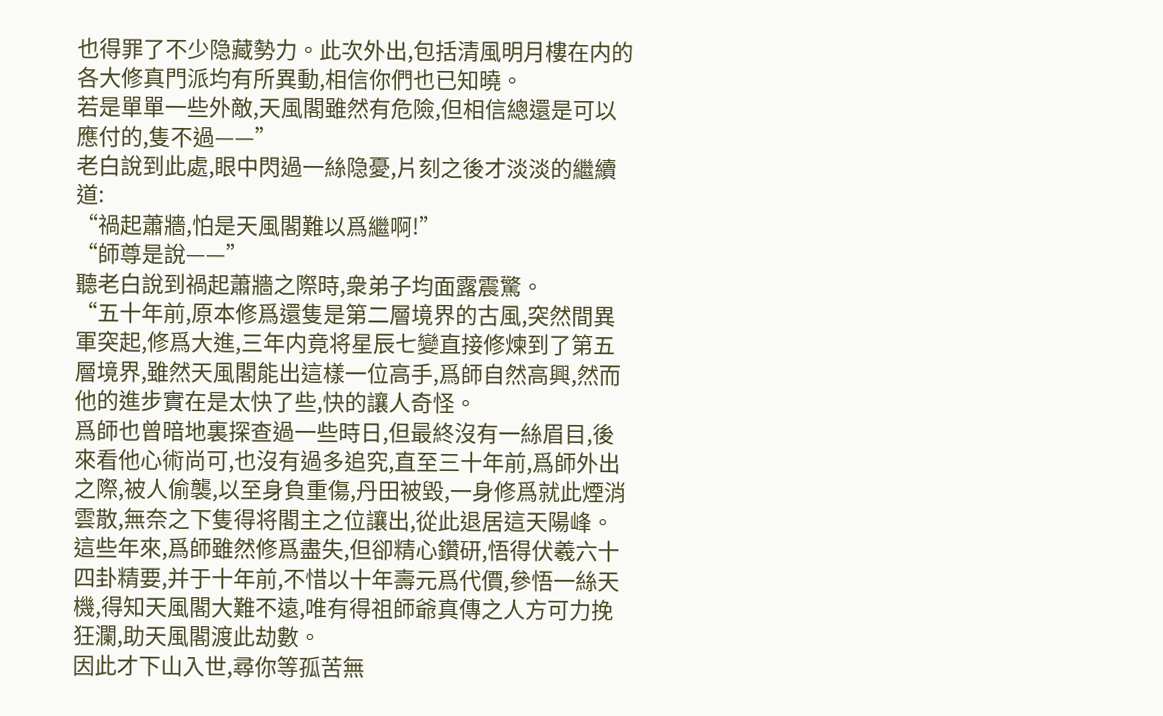也得罪了不少隐藏勢力。此次外出,包括清風明月樓在内的各大修真門派均有所異動,相信你們也已知曉。
若是單單一些外敵,天風閣雖然有危險,但相信總還是可以應付的,隻不過——”
老白說到此處,眼中閃過一絲隐憂,片刻之後才淡淡的繼續道:
“禍起蕭牆,怕是天風閣難以爲繼啊!”
“師尊是說——”
聽老白說到禍起蕭牆之際時,衆弟子均面露震驚。
“五十年前,原本修爲還隻是第二層境界的古風,突然間異軍突起,修爲大進,三年内竟将星辰七變直接修煉到了第五層境界,雖然天風閣能出這樣一位高手,爲師自然高興,然而他的進步實在是太快了些,快的讓人奇怪。
爲師也曾暗地裏探查過一些時日,但最終沒有一絲眉目,後來看他心術尚可,也沒有過多追究,直至三十年前,爲師外出之際,被人偷襲,以至身負重傷,丹田被毀,一身修爲就此煙消雲散,無奈之下隻得将閣主之位讓出,從此退居這天陽峰。
這些年來,爲師雖然修爲盡失,但卻精心鑽研,悟得伏羲六十四卦精要,并于十年前,不惜以十年壽元爲代價,參悟一絲天機,得知天風閣大難不遠,唯有得祖師爺真傳之人方可力挽狂瀾,助天風閣渡此劫數。
因此才下山入世,尋你等孤苦無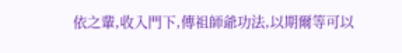依之輩,收入門下,傳祖師爺功法,以期爾等可以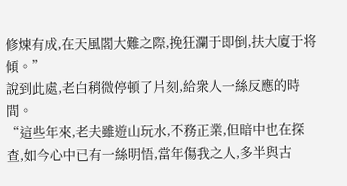修煉有成,在天風閣大難之際,挽狂瀾于即倒,扶大廈于将傾。”
說到此處,老白稍微停頓了片刻,給衆人一絲反應的時間。
“這些年來,老夫雖遊山玩水,不務正業,但暗中也在探查,如今心中已有一絲明悟,當年傷我之人,多半與古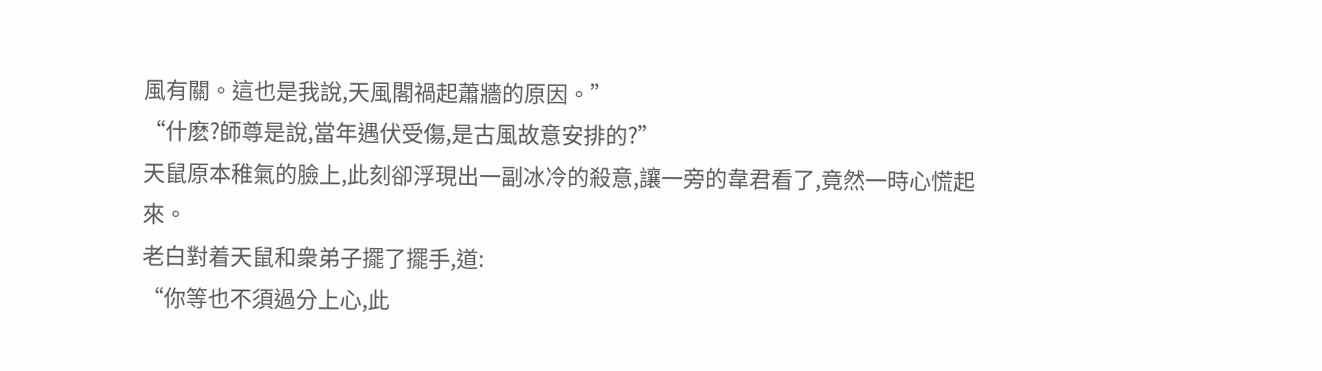風有關。這也是我說,天風閣禍起蕭牆的原因。”
“什麽?師尊是說,當年遇伏受傷,是古風故意安排的?”
天鼠原本稚氣的臉上,此刻卻浮現出一副冰冷的殺意,讓一旁的韋君看了,竟然一時心慌起來。
老白對着天鼠和衆弟子擺了擺手,道:
“你等也不須過分上心,此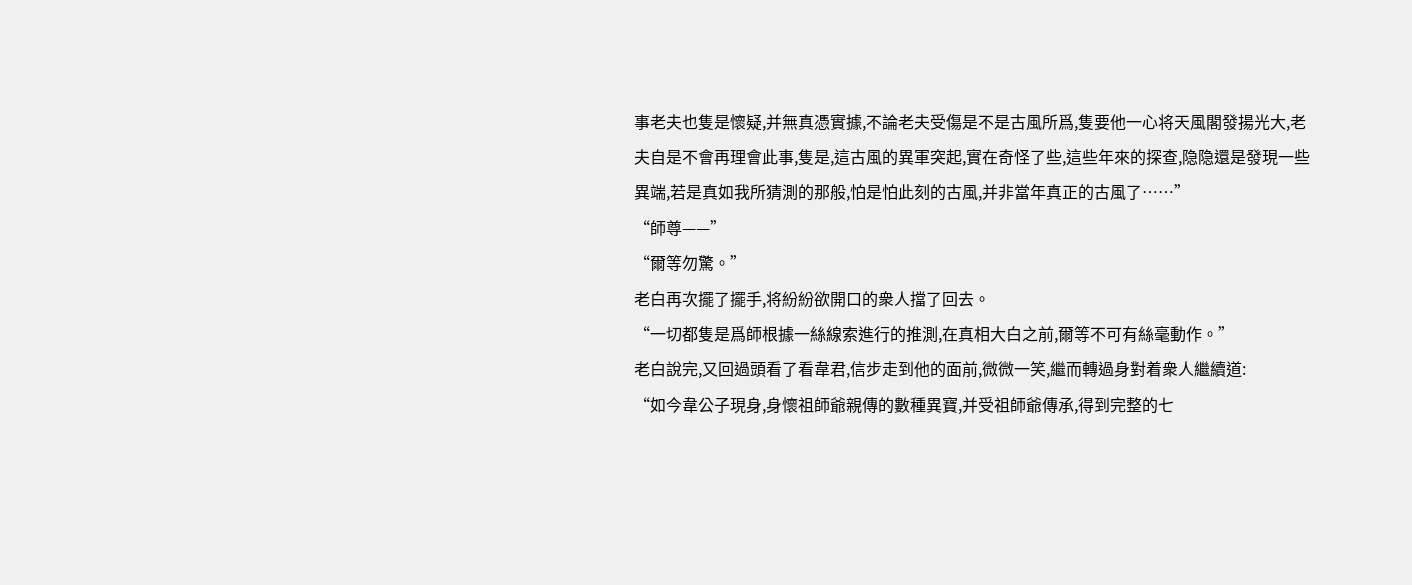事老夫也隻是懷疑,并無真憑實據,不論老夫受傷是不是古風所爲,隻要他一心将天風閣發揚光大,老夫自是不會再理會此事,隻是,這古風的異軍突起,實在奇怪了些,這些年來的探查,隐隐還是發現一些異端,若是真如我所猜測的那般,怕是怕此刻的古風,并非當年真正的古風了……”
“師尊——”
“爾等勿驚。”
老白再次擺了擺手,将紛紛欲開口的衆人擋了回去。
“一切都隻是爲師根據一絲線索進行的推測,在真相大白之前,爾等不可有絲毫動作。”
老白說完,又回過頭看了看韋君,信步走到他的面前,微微一笑,繼而轉過身對着衆人繼續道:
“如今韋公子現身,身懷祖師爺親傳的數種異寶,并受祖師爺傳承,得到完整的七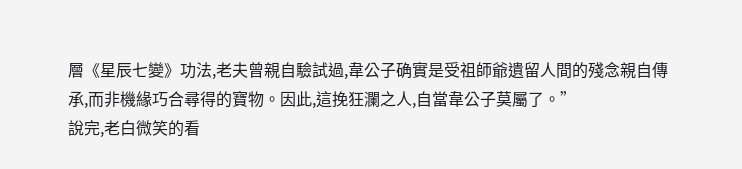層《星辰七變》功法,老夫曾親自驗試過,韋公子确實是受祖師爺遺留人間的殘念親自傳承,而非機緣巧合尋得的寶物。因此,這挽狂瀾之人,自當韋公子莫屬了。”
說完,老白微笑的看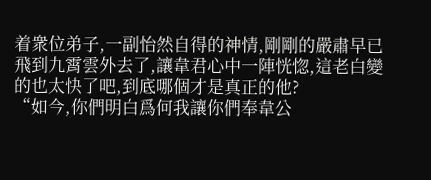着衆位弟子,一副怡然自得的神情,剛剛的嚴肅早已飛到九霄雲外去了,讓韋君心中一陣恍惚,這老白變的也太快了吧,到底哪個才是真正的他?
“如今,你們明白爲何我讓你們奉韋公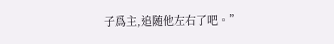子爲主,追随他左右了吧。”